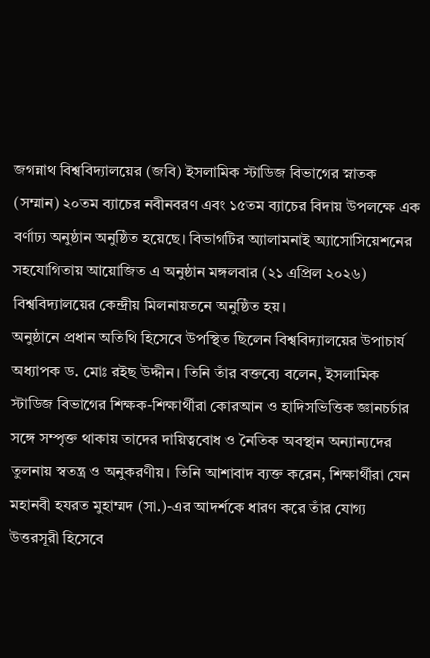জগন্নাথ বিশ্ববিদ্যালয়ের (জবি) ইসলামিক স্টাডিজ বিভাগের স্নাতক (সম্মান) ২০তম ব্যাচের নবীনবরণ এবং ১৫তম ব্যাচের বিদায় উপলক্ষে এক বর্ণাঢ্য অনুষ্ঠান অনুষ্ঠিত হয়েছে। বিভাগটির অ্যালামনাই অ্যাসোসিয়েশনের সহযোগিতায় আয়োজিত এ অনুষ্ঠান মঙ্গলবার (২১ এপ্রিল ২০২৬) বিশ্ববিদ্যালয়ের কেন্দ্রীয় মিলনায়তনে অনুষ্ঠিত হয়।
অনুষ্ঠানে প্রধান অতিথি হিসেবে উপস্থিত ছিলেন বিশ্ববিদ্যালয়ের উপাচার্য অধ্যাপক ড. মোঃ রইছ উদ্দীন। তিনি তাঁর বক্তব্যে বলেন, ইসলামিক স্টাডিজ বিভাগের শিক্ষক-শিক্ষার্থীরা কোরআন ও হাদিসভিত্তিক জ্ঞানচর্চার সঙ্গে সম্পৃক্ত থাকায় তাদের দায়িত্ববোধ ও নৈতিক অবস্থান অন্যান্যদের তুলনায় স্বতন্ত্র ও অনুকরণীয়। তিনি আশাবাদ ব্যক্ত করেন, শিক্ষার্থীরা যেন মহানবী হযরত মুহাম্মদ (সা.)-এর আদর্শকে ধারণ করে তাঁর যোগ্য উত্তরসূরী হিসেবে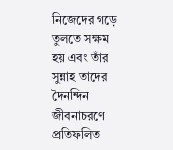নিজেদের গড়ে তুলতে সক্ষম হয় এবং তাঁর সুন্নাহ তাদের দৈনন্দিন জীবনাচরণে প্রতিফলিত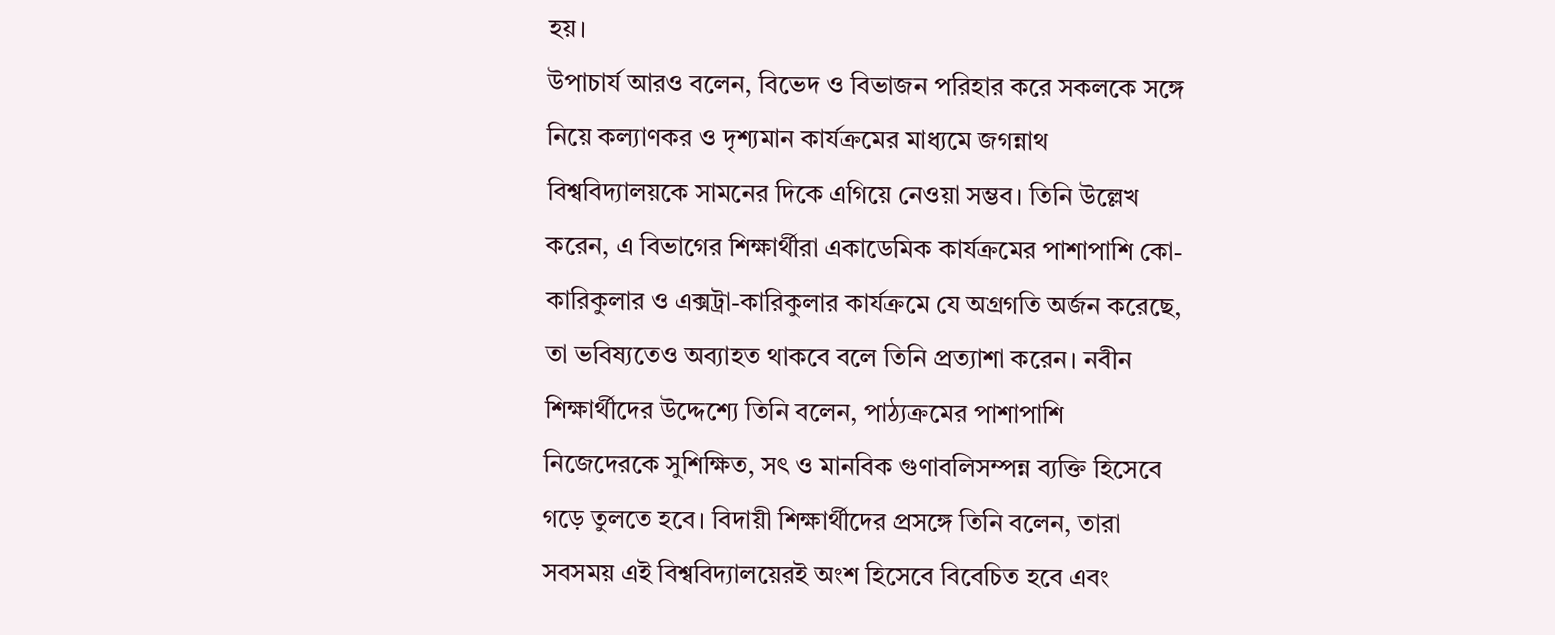হয়।
উপাচার্য আরও বলেন, বিভেদ ও বিভাজন পরিহার করে সকলকে সঙ্গে নিয়ে কল্যাণকর ও দৃশ্যমান কার্যক্রমের মাধ্যমে জগন্নাথ বিশ্ববিদ্যালয়কে সামনের দিকে এগিয়ে নেওয়া সম্ভব। তিনি উল্লেখ করেন, এ বিভাগের শিক্ষার্থীরা একাডেমিক কার্যক্রমের পাশাপাশি কো-কারিকুলার ও এক্সট্রা-কারিকুলার কার্যক্রমে যে অগ্রগতি অর্জন করেছে, তা ভবিষ্যতেও অব্যাহত থাকবে বলে তিনি প্রত্যাশা করেন। নবীন শিক্ষার্থীদের উদ্দেশ্যে তিনি বলেন, পাঠ্যক্রমের পাশাপাশি নিজেদেরকে সুশিক্ষিত, সৎ ও মানবিক গুণাবলিসম্পন্ন ব্যক্তি হিসেবে গড়ে তুলতে হবে। বিদায়ী শিক্ষার্থীদের প্রসঙ্গে তিনি বলেন, তারা সবসময় এই বিশ্ববিদ্যালয়েরই অংশ হিসেবে বিবেচিত হবে এবং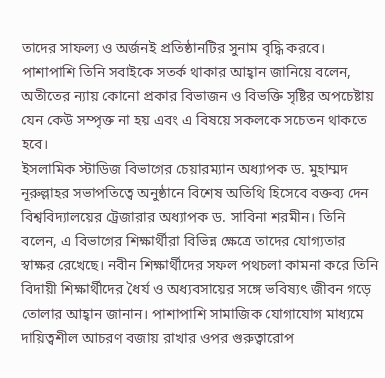তাদের সাফল্য ও অর্জনই প্রতিষ্ঠানটির সুনাম বৃদ্ধি করবে। পাশাপাশি তিনি সবাইকে সতর্ক থাকার আহ্বান জানিয়ে বলেন, অতীতের ন্যায় কোনো প্রকার বিভাজন ও বিভক্তি সৃষ্টির অপচেষ্টায় যেন কেউ সম্পৃক্ত না হয় এবং এ বিষয়ে সকলকে সচেতন থাকতে হবে।
ইসলামিক স্টাডিজ বিভাগের চেয়ারম্যান অধ্যাপক ড. মুহাম্মদ নূরুল্লাহর সভাপতিত্বে অনুষ্ঠানে বিশেষ অতিথি হিসেবে বক্তব্য দেন বিশ্ববিদ্যালয়ের ট্রেজারার অধ্যাপক ড. সাবিনা শরমীন। তিনি বলেন, এ বিভাগের শিক্ষার্থীরা বিভিন্ন ক্ষেত্রে তাদের যোগ্যতার স্বাক্ষর রেখেছে। নবীন শিক্ষার্থীদের সফল পথচলা কামনা করে তিনি বিদায়ী শিক্ষার্থীদের ধৈর্য ও অধ্যবসায়ের সঙ্গে ভবিষ্যৎ জীবন গড়ে তোলার আহ্বান জানান। পাশাপাশি সামাজিক যোগাযোগ মাধ্যমে দায়িত্বশীল আচরণ বজায় রাখার ওপর গুরুত্বারোপ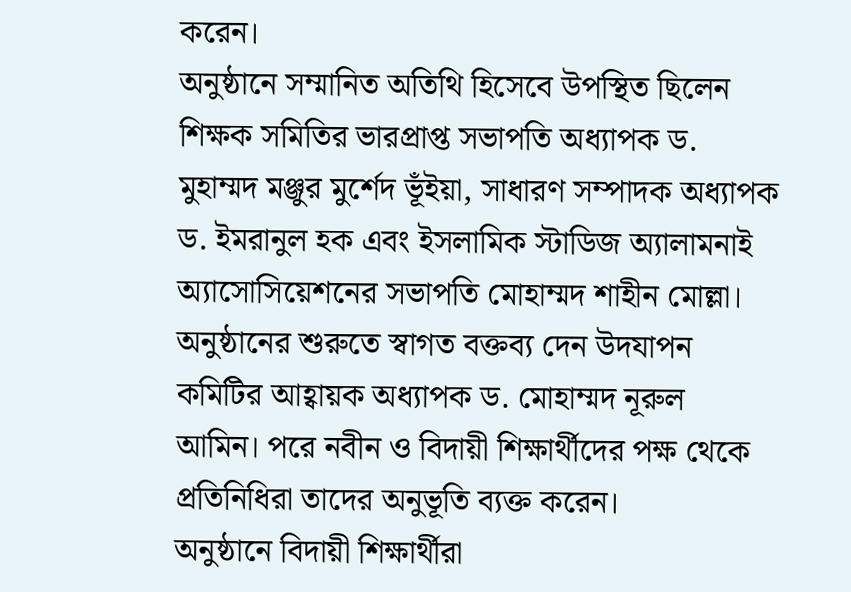করেন।
অনুষ্ঠানে সম্মানিত অতিথি হিসেবে উপস্থিত ছিলেন শিক্ষক সমিতির ভারপ্রাপ্ত সভাপতি অধ্যাপক ড. মুহাম্মদ মঞ্জুর মুর্শেদ ভূঁইয়া, সাধারণ সম্পাদক অধ্যাপক ড. ইমরানুল হক এবং ইসলামিক স্টাডিজ অ্যালামনাই অ্যাসোসিয়েশনের সভাপতি মোহাম্মদ শাহীন মোল্লা।
অনুষ্ঠানের শুরুতে স্বাগত বক্তব্য দেন উদযাপন কমিটির আহ্বায়ক অধ্যাপক ড. মোহাম্মদ নূরুল আমিন। পরে নবীন ও বিদায়ী শিক্ষার্থীদের পক্ষ থেকে প্রতিনিধিরা তাদের অনুভূতি ব্যক্ত করেন।
অনুষ্ঠানে বিদায়ী শিক্ষার্থীরা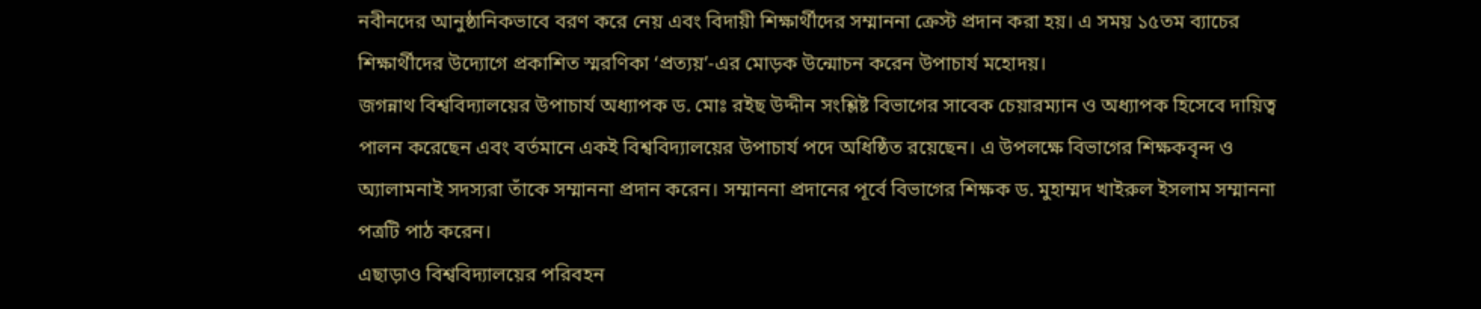নবীনদের আনুষ্ঠানিকভাবে বরণ করে নেয় এবং বিদায়ী শিক্ষার্থীদের সম্মাননা ক্রেস্ট প্রদান করা হয়। এ সময় ১৫তম ব্যাচের শিক্ষার্থীদের উদ্যোগে প্রকাশিত স্মরণিকা ‘প্রত্যয়’-এর মোড়ক উন্মোচন করেন উপাচার্য মহোদয়।
জগন্নাথ বিশ্ববিদ্যালয়ের উপাচার্য অধ্যাপক ড. মোঃ রইছ উদ্দীন সংশ্লিষ্ট বিভাগের সাবেক চেয়ারম্যান ও অধ্যাপক হিসেবে দায়িত্ব পালন করেছেন এবং বর্তমানে একই বিশ্ববিদ্যালয়ের উপাচার্য পদে অধিষ্ঠিত রয়েছেন। এ উপলক্ষে বিভাগের শিক্ষকবৃন্দ ও অ্যালামনাই সদস্যরা তাঁকে সম্মাননা প্রদান করেন। সম্মাননা প্রদানের পূর্বে বিভাগের শিক্ষক ড. মুহাম্মদ খাইরুল ইসলাম সম্মাননা পত্রটি পাঠ করেন।
এছাড়াও বিশ্ববিদ্যালয়ের পরিবহন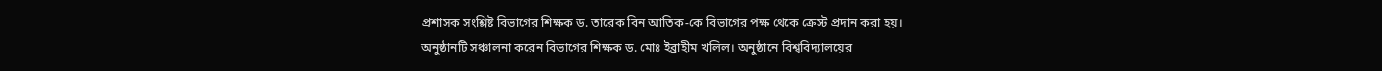প্রশাসক সংশ্লিষ্ট বিভাগের শিক্ষক ড. তারেক বিন আতিক-কে বিভাগের পক্ষ থেকে ক্রেস্ট প্রদান করা হয়।
অনুষ্ঠানটি সঞ্চালনা করেন বিভাগের শিক্ষক ড. মোঃ ইব্রাহীম খলিল। অনুষ্ঠানে বিশ্ববিদ্যালয়ের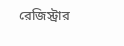রেজিস্ট্রার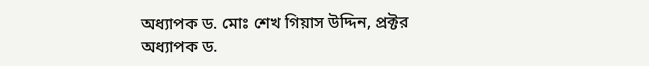অধ্যাপক ড. মোঃ শেখ গিয়াস উদ্দিন, প্রক্টর অধ্যাপক ড.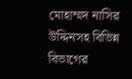মোহাম্মদ নাসির উদ্দিনসহ বিভিন্ন বিভাগের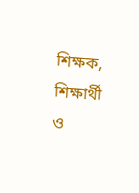শিক্ষক, শিক্ষার্থী ও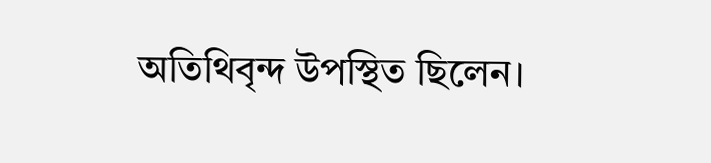অতিথিবৃন্দ উপস্থিত ছিলেন।